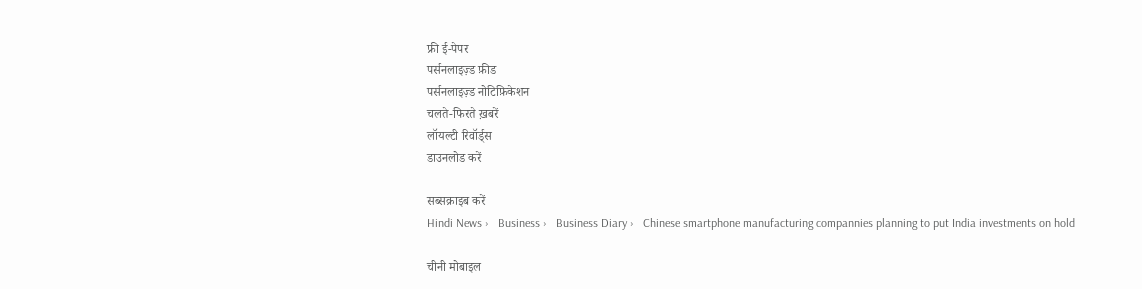फ्री ई-पेपर
पर्सनलाइज़्ड फ़ीड
पर्सनलाइज़्ड नोटिफ़िकेशन
चलते-फिरते ख़बरें
लॉयल्टी रिवॉर्ड्स
डाउनलोड करें

सब्सक्राइब करें
Hindi News ›   Business ›   Business Diary ›   Chinese smartphone manufacturing compannies planning to put India investments on hold

चीनी मोबाइल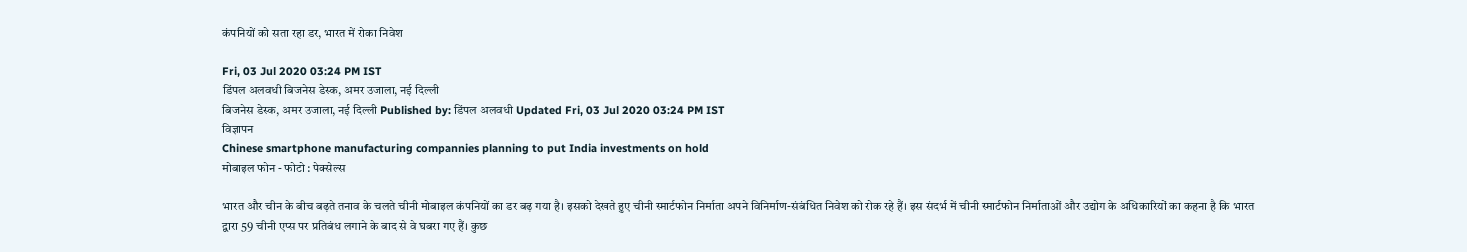कंपनियों को सता रहा डर, भारत में रोका निवेश

Fri, 03 Jul 2020 03:24 PM IST
डिंपल अलवधी बिजनेस डेस्क, अमर उजाला, नई दिल्ली
बिजनेस डेस्क, अमर उजाला, नई दिल्ली Published by: डिंपल अलवधी Updated Fri, 03 Jul 2020 03:24 PM IST
विज्ञापन
Chinese smartphone manufacturing compannies planning to put India investments on hold
मोबाइल फोन - फोटो : पेक्सेल्स

भारत और चीन के बीच बढ़ते तनाव के चलते चीनी मोबाइल कंपनियों का डर बढ़ गया है। इसको देखते हुए चीनी स्मार्टफोन निर्माता अपने विनिर्माण-संबंधित निवेश को रोक रहे हैं। इस संदर्भ में चीनी स्मार्टफोन निर्माताओं और उद्योग के अधिकारियों का कहना है कि भारत द्वारा 59 चीनी एप्स पर प्रतिबंध लगाने के बाद से वे घबरा गए हैं। कुछ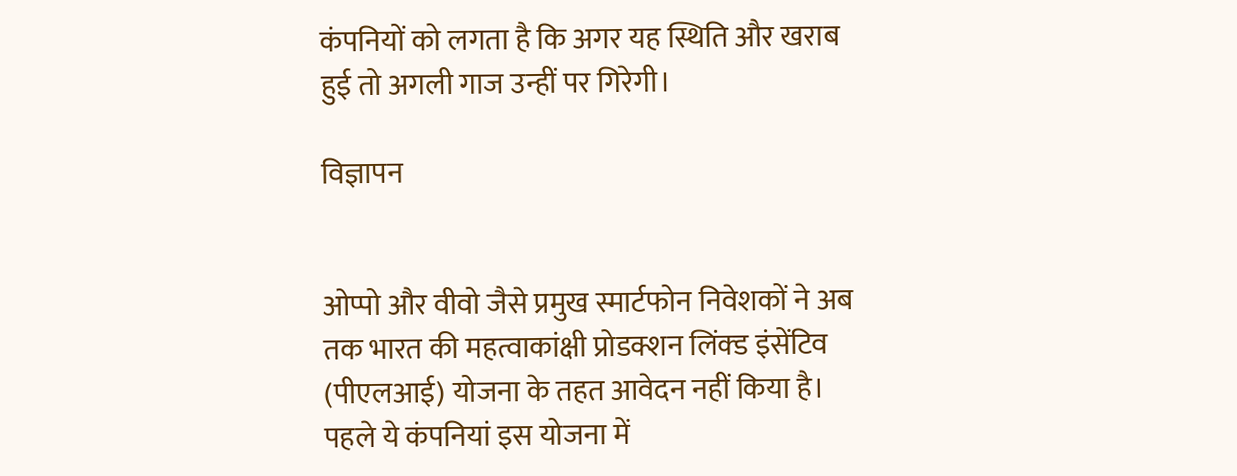कंपनियों को लगता है कि अगर यह स्थिति और खराब हुई तो अगली गाज उन्हीं पर गिरेगी।

विज्ञापन


ओप्पो और वीवो जैसे प्रमुख स्मार्टफोन निवेशकों ने अब तक भारत की महत्वाकांक्षी प्रोडक्शन लिंक्ड इंसेंटिव (पीएलआई) योजना के तहत आवेदन नहीं किया है। पहले ये कंपनियां इस योजना में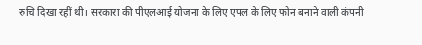रुचि दिखा रहीं थी। सरकारा की पीएलआई योजना के लिए एपल के लिए फोन बनाने वाली कंपनी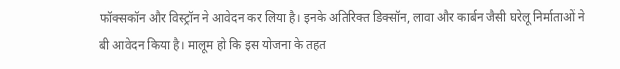फॉक्सकॉन और विस्ट्रॉन ने आवेदन कर लिया है। इनके अतिरिक्त डिक्सॉन, लावा और कार्बन जैसी घरेलू निर्माताओं ने बी आवेदन किया है। मालूम हो कि इस योजना के तहत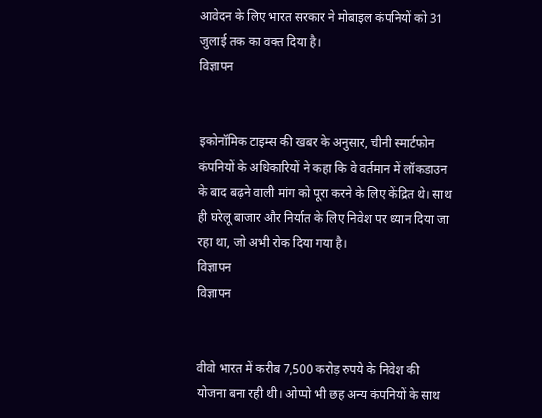आवेदन के लिए भारत सरकार ने मोबाइल कंपनियों को 31 जुलाई तक का वक्त दिया है।
विज्ञापन


इकोनॉमिक टाइम्स की खबर के अनुसार, चीनी स्मार्टफोन कंपनियों के अधिकारियों ने कहा कि वे वर्तमान में लॉकडाउन के बाद बढ़ने वाली मांग को पूरा करने के लिए केंद्रित थे। साथ ही घरेलू बाजार और निर्यात के लिए निवेश पर ध्यान दिया जा रहा था, जो अभी रोक दिया गया है।
विज्ञापन
विज्ञापन


वीवो भारत में करीब 7,500 करोड़ रुपये के निवेश की योजना बना रही थी। ओप्पो भी छह अन्य कंपनियों के साथ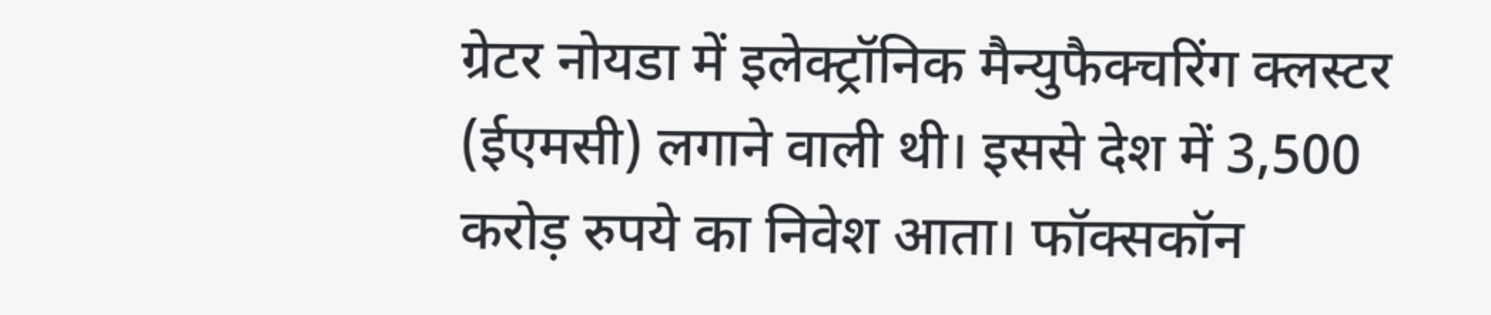ग्रेटर नोयडा में इलेक्ट्रॉनिक मैन्युफैक्चरिंग क्लस्टर (ईएमसी) लगाने वाली थी। इससे देश में 3,500 करोड़ रुपये का निवेश आता। फॉक्सकॉन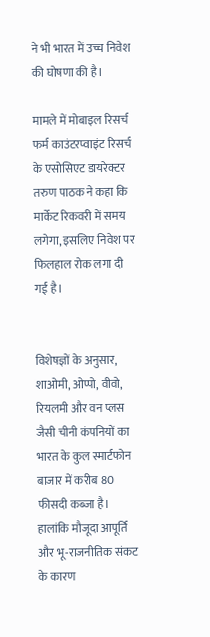ने भी भारत में उच्च निवेश की घोषणा की है।

मामले में मोबाइल रिसर्च फर्म काउंटरप्वाइंट रिसर्च के एसोसिएट डायरेक्टर तरुण पाठक ने कहा कि मार्केट रिकवरी में समय लगेगा, इसलिए निवेश पर फिलहाल रोक लगा दी गई है।


विशेषज्ञों के अनुसार, शाओमी, ओप्पो, वीवो, रियलमी और वन प्लस जैसी चीनी कंपनियों का भारत के कुल स्मार्टफोन बाजार में करीब 80 फीसदी कब्जा है। हालांकि मौजूदा आपूर्ति और भू-राजनीतिक संकट के कारण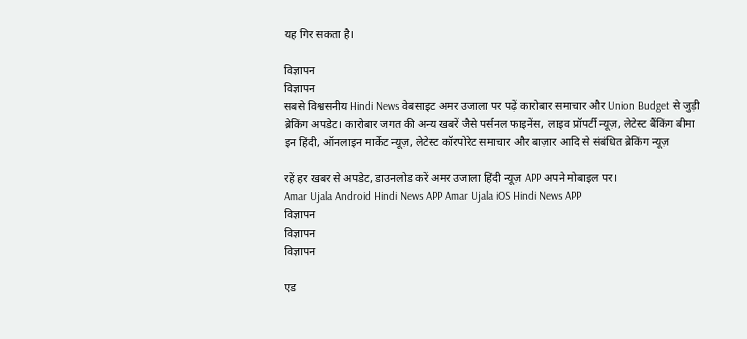यह गिर सकता है।

विज्ञापन
विज्ञापन
सबसे विश्वसनीय Hindi News वेबसाइट अमर उजाला पर पढ़ें कारोबार समाचार और Union Budget से जुड़ी ब्रेकिंग अपडेट। कारोबार जगत की अन्य खबरें जैसे पर्सनल फाइनेंस, लाइव प्रॉपर्टी न्यूज़, लेटेस्ट बैंकिंग बीमा इन हिंदी, ऑनलाइन मार्केट न्यूज़, लेटेस्ट कॉरपोरेट समाचार और बाज़ार आदि से संबंधित ब्रेकिंग न्यूज़

रहें हर खबर से अपडेट, डाउनलोड करें अमर उजाला हिंदी न्यूज़ APP अपने मोबाइल पर।
Amar Ujala Android Hindi News APP Amar Ujala iOS Hindi News APP
विज्ञापन
विज्ञापन
विज्ञापन

एड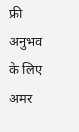फ्री अनुभव के लिए अमर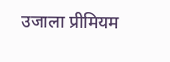उजाला प्रीमियम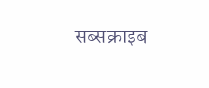सब्सक्राइब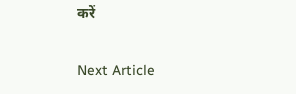करें

Next Article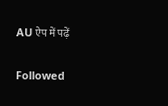AU ऐप में पढ़ें

Followed